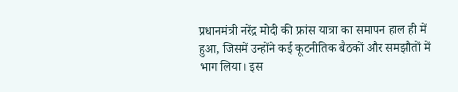प्रधानमंत्री नरेंद्र मोदी की फ्रांस यात्रा का समापन हाल ही में हुआ, जिसमें उन्होंने कई कूटनीतिक बैठकों और समझौतों में भाग लिया। इस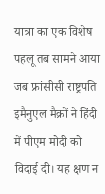यात्रा का एक विशेष पहलू तब सामने आया जब फ्रांसीसी राष्ट्रपति इमैनुएल मैक्रों ने हिंदी में पीएम मोदी को विदाई दी। यह क्षण न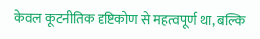केवल कूटनीतिक दृष्टिकोण से महत्वपूर्ण था, बल्कि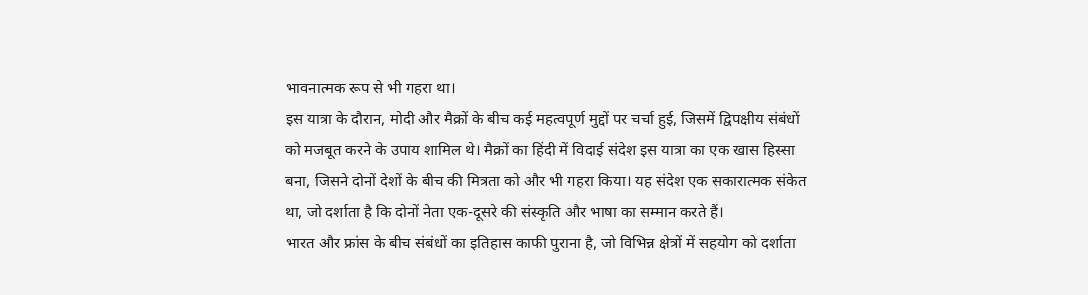भावनात्मक रूप से भी गहरा था।
इस यात्रा के दौरान, मोदी और मैक्रों के बीच कई महत्वपूर्ण मुद्दों पर चर्चा हुई, जिसमें द्विपक्षीय संबंधों को मजबूत करने के उपाय शामिल थे। मैक्रों का हिंदी में विदाई संदेश इस यात्रा का एक खास हिस्सा बना, जिसने दोनों देशों के बीच की मित्रता को और भी गहरा किया। यह संदेश एक सकारात्मक संकेत था, जो दर्शाता है कि दोनों नेता एक-दूसरे की संस्कृति और भाषा का सम्मान करते हैं।
भारत और फ्रांस के बीच संबंधों का इतिहास काफी पुराना है, जो विभिन्न क्षेत्रों में सहयोग को दर्शाता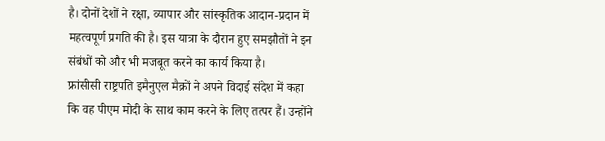है। दोनों देशों ने रक्षा, व्यापार और सांस्कृतिक आदान-प्रदान में महत्वपूर्ण प्रगति की है। इस यात्रा के दौरान हुए समझौतों ने इन संबंधों को और भी मजबूत करने का कार्य किया है।
फ्रांसीसी राष्ट्रपति इमैनुएल मैक्रों ने अपने विदाई संदेश में कहा कि वह पीएम मोदी के साथ काम करने के लिए तत्पर हैं। उन्होंने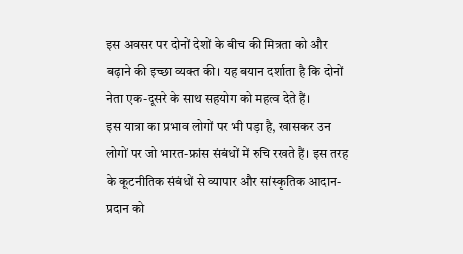इस अवसर पर दोनों देशों के बीच की मित्रता को और बढ़ाने की इच्छा व्यक्त की। यह बयान दर्शाता है कि दोनों नेता एक-दूसरे के साथ सहयोग को महत्व देते हैं।
इस यात्रा का प्रभाव लोगों पर भी पड़ा है, खासकर उन लोगों पर जो भारत-फ्रांस संबंधों में रुचि रखते हैं। इस तरह के कूटनीतिक संबंधों से व्यापार और सांस्कृतिक आदान-प्रदान को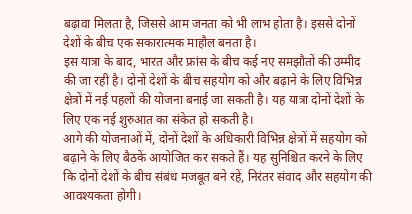बढ़ावा मिलता है, जिससे आम जनता को भी लाभ होता है। इससे दोनों देशों के बीच एक सकारात्मक माहौल बनता है।
इस यात्रा के बाद, भारत और फ्रांस के बीच कई नए समझौतों की उम्मीद की जा रही है। दोनों देशों के बीच सहयोग को और बढ़ाने के लिए विभिन्न क्षेत्रों में नई पहलों की योजना बनाई जा सकती है। यह यात्रा दोनों देशों के लिए एक नई शुरुआत का संकेत हो सकती है।
आगे की योजनाओं में, दोनों देशों के अधिकारी विभिन्न क्षेत्रों में सहयोग को बढ़ाने के लिए बैठकें आयोजित कर सकते हैं। यह सुनिश्चित करने के लिए कि दोनों देशों के बीच संबंध मजबूत बने रहें, निरंतर संवाद और सहयोग की आवश्यकता होगी।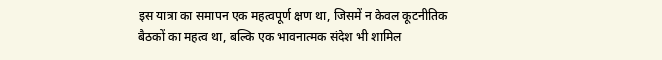इस यात्रा का समापन एक महत्वपूर्ण क्षण था, जिसमें न केवल कूटनीतिक बैठकों का महत्व था, बल्कि एक भावनात्मक संदेश भी शामिल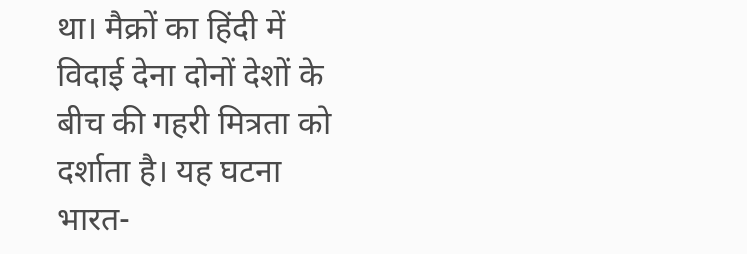था। मैक्रों का हिंदी में विदाई देना दोनों देशों के बीच की गहरी मित्रता को दर्शाता है। यह घटना भारत-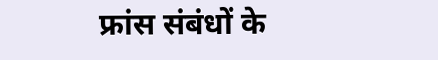फ्रांस संबंधों के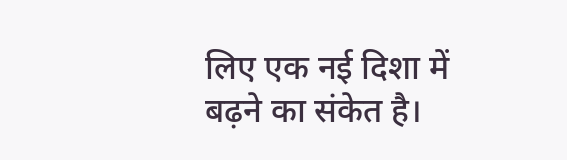लिए एक नई दिशा में बढ़ने का संकेत है।